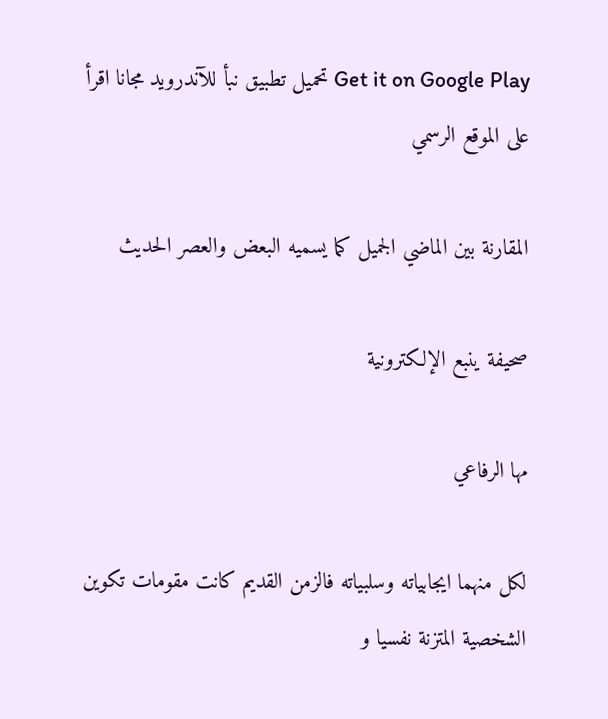Get it on Google Play تحميل تطبيق نبأ للآندرويد مجانا اقرأ على الموقع الرسمي

المقارنة بين الماضي الجميل كما يسميه البعض والعصر الحديث

صحيفة ينبع الإلكترونية

مها الرفاعي

لكل منهما ايجابياته وسلبياته فالزمن القديم كانت مقومات تكوين الشخصية المتزنة نفسيا و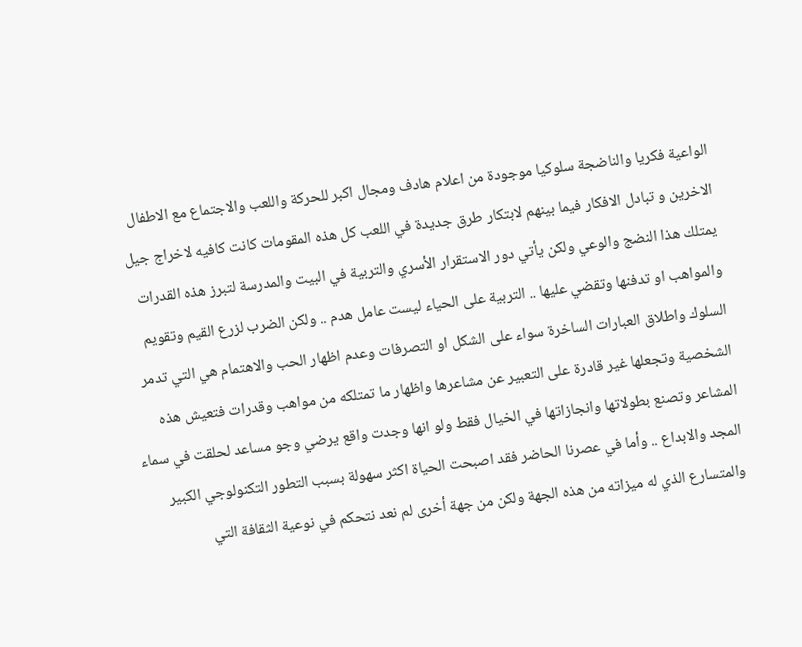الواعية فكريا والناضجة سلوكيا موجودة من اعلام هادف ومجال اكبر للحركة واللعب والاجتماع مع الاطفال الاخرين و تبادل الافكار فيما بينهم لابتكار طرق جديدة في اللعب كل هذه المقومات كانت كافيه لاخراج جيل يمتلك هذا النضج والوعي ولكن يأتي دور الاستقرار الأسري والتربية في البيت والمدرسة لتبرز هذه القدرات والمواهب او تدفنها وتقضي عليها .. التربية على الحياء ليست عامل هدم .. ولكن الضرب لزرع القيم وتقويم السلوك واطلاق العبارات الساخرة سواء على الشكل او التصرفات وعدم اظهار الحب والاهتمام هي التي تدمر الشخصية وتجعلها غير قادرة على التعبير عن مشاعرها واظهار ما تمتلكه من مواهب وقدرات فتعيش هذه المشاعر وتصنع بطولاتها وانجازاتها في الخيال فقط ولو انها وجدت واقع يرضي وجو مساعد لحلقت في سماء المجد والابداع .. وأما في عصرنا الحاضر فقد اصبحت الحياة اكثر سهولة بسبب التطور التكنولوجي الكبير والمتسارع الذي له ميزاته من هذه الجهة ولكن من جهة أخرى لم نعد نتحكم في نوعية الثقافة التي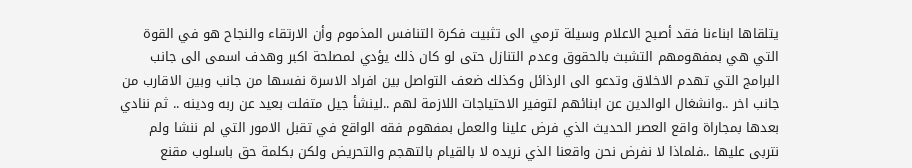يتلقاها ابناءنا فقد أصبح الاعلام وسيلة ترمي الى تثبيت فكرة التنافس المذموم وأن الارتقاء والنجاح هو في القوة التي هي بمفهومهم التشبث بالحقوق وعدم التنازل حتى لو كان ذلك يؤدي لمصلحة اكبر وهدف اسمى الى جانب البرامج التي تهدم الاخلاق وتدعو الى الرذائل وكذلك ضعف التواصل بين افراد الاسرة نفسها من جانب وبين الاقارب من جانب اخر ..وانشغال الوالدين عن ابنائهم لتوفير الاحتياجات اللازمة لهم ..لينشأ جيل متفلت بعيد عن ربه ودينه .. ثم ننادي بعدها بمجاراة واقع العصر الحديث الذي فرض علينا والعمل بمفهوم فقه الواقع في تقبل الامور التي لم ننشا ولم نتربى عليها ..فلماذا لا نفرض نحن واقعنا الذي نريده لا بالقيام بالتهجم والتحريض ولكن بكلمة حق باسلوب مقنع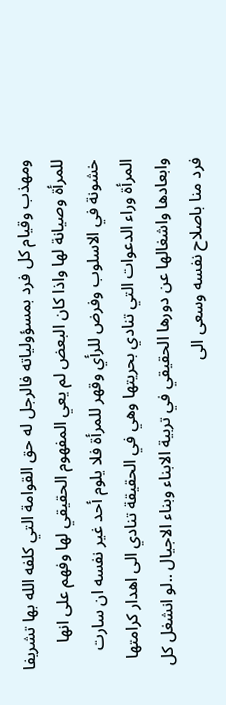ومهذب وقيام كل فرد بمسؤولياته فالرجل له حق القوامة التي كلفه الله بها تشريفا للمرأة وصيانة لها واذا كان البعض لم يعي المفهوم الحقيقي لها وفهم على انها خشونة في الاسلوب وفرض للرأي وقهر للمرأة فلا يلوم أحد غير نفسه ان سارت المرأة وراء الدعوات التي تنادي بحريتها وهي في الحقيقة تنادي الى اهدار كرامتها وابعادها واشغالها عن دورها الحقيقي في تربية الابناء وبناء الاجيال ..لو انشغل كل فرد منا باصلاح نفسه وسعى الى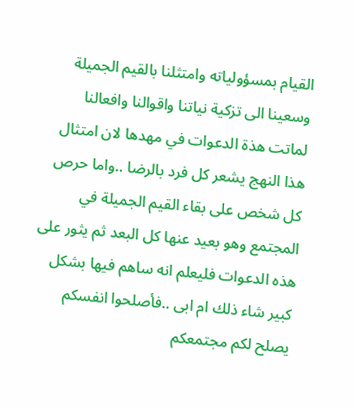القيام بمسؤولياته وامتثلنا بالقيم الجميلة وسعينا الى تزكية نياتنا واقوالنا وافعالنا لماتت هذة الدعوات في مهدها لان امتثال هذا النهج يشعر كل فرد بالرضا ..واما حرص كل شخص على بقاء القيم الجميلة في المجتمع وهو بعيد عنها كل البعد ثم يثور على هذه الدعوات فليعلم انه ساهم فيها بشكل كبير شاء ذلك ام ابى ..فأصلحوا انفسكم يصلح لكم مجتمعكم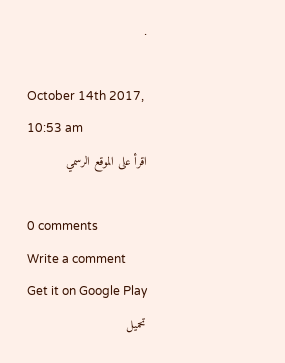.

October 14th 2017, 10:53 am
اقرأ على الموقع الرسمي

0 comments
Write a comment
Get it on Google Play تحميل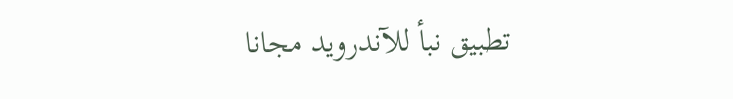تطبيق نبأ للآندرويد مجانا